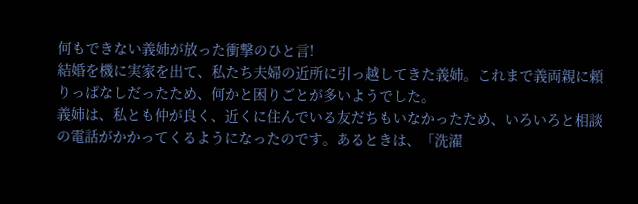何もできない義姉が放った衝撃のひと言!
結婚を機に実家を出て、私たち夫婦の近所に引っ越してきた義姉。これまで義両親に頼りっぱなしだったため、何かと困りごとが多いようでした。
義姉は、私とも仲が良く、近くに住んでいる友だちもいなかったため、いろいろと相談の電話がかかってくるようになったのです。あるときは、「洗濯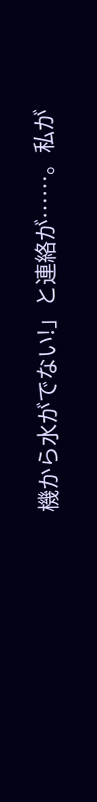機から水がでない!」と連絡が……。私が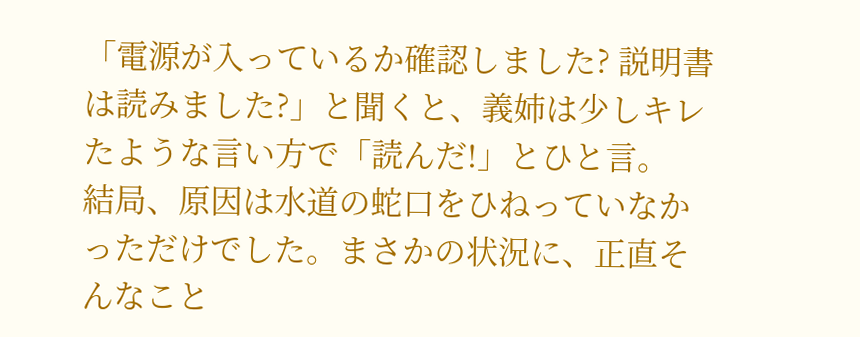「電源が入っているか確認しました? 説明書は読みました?」と聞くと、義姉は少しキレたような言い方で「読んだ!」とひと言。
結局、原因は水道の蛇口をひねっていなかっただけでした。まさかの状況に、正直そんなこと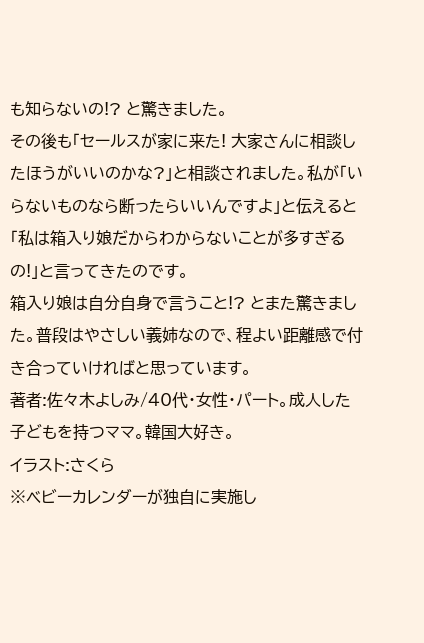も知らないの!? と驚きました。
その後も「セールスが家に来た! 大家さんに相談したほうがいいのかな?」と相談されました。私が「いらないものなら断ったらいいんですよ」と伝えると「私は箱入り娘だからわからないことが多すぎるの!」と言ってきたのです。
箱入り娘は自分自身で言うこと!? とまた驚きました。普段はやさしい義姉なので、程よい距離感で付き合っていければと思っています。
著者:佐々木よしみ/40代・女性・パート。成人した子どもを持つママ。韓国大好き。
イラスト:さくら
※ベビーカレンダーが独自に実施し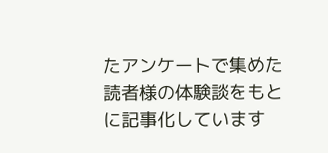たアンケートで集めた読者様の体験談をもとに記事化しています